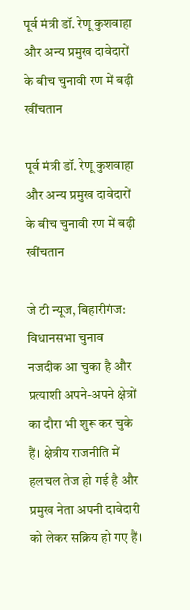पूर्व मंत्री डॉ. रेणू कुशवाहा और अन्य प्रमुख दावेदारों के बीच चुनावी रण में बढ़ी खींचतान

पूर्व मंत्री डॉ. रेणू कुशवाहा और अन्य प्रमुख दावेदारों के बीच चुनावी रण में बढ़ी खींचतान

जे टी न्यूज, बिहारीगंज:
विधानसभा चुनाव नजदीक आ चुका है और प्रत्याशी अपने-अपने क्षेत्रों का दौरा भी शुरू कर चुके हैं। क्षेत्रीय राजनीति में हलचल तेज हो गई है और प्रमुख नेता अपनी दावेदारी को लेकर सक्रिय हो गए हैं।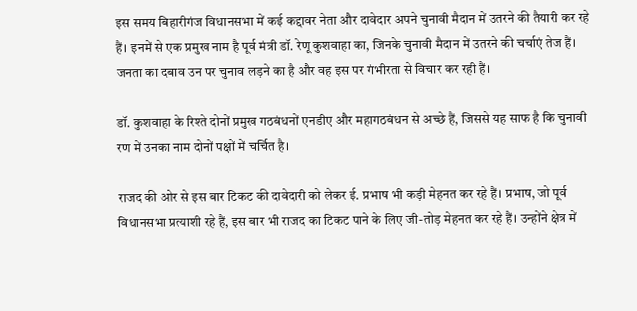इस समय बिहारीगंज विधानसभा में कई कद्दावर नेता और दावेदार अपने चुनावी मैदान में उतरने की तैयारी कर रहे हैं। इनमें से एक प्रमुख नाम है पूर्व मंत्री डॉ. रेणू कुशवाहा का, जिनके चुनावी मैदान में उतरने की चर्चाएं तेज हैं। जनता का दबाव उन पर चुनाव लड़ने का है और वह इस पर गंभीरता से विचार कर रही हैं।

डॉ. कुशवाहा के रिश्ते दोनों प्रमुख गठबंधनों एनडीए और महागठबंधन से अच्छे हैं, जिससे यह साफ है कि चुनावी रण में उनका नाम दोनों पक्षों में चर्चित है।

राजद की ओर से इस बार टिकट की दावेदारी को लेकर ई. प्रभाष भी कड़ी मेहनत कर रहे हैं। प्रभाष, जो पूर्व विधानसभा प्रत्याशी रहे हैं, इस बार भी राजद का टिकट पाने के लिए जी-तोड़ मेहनत कर रहे हैं। उन्होंने क्षेत्र में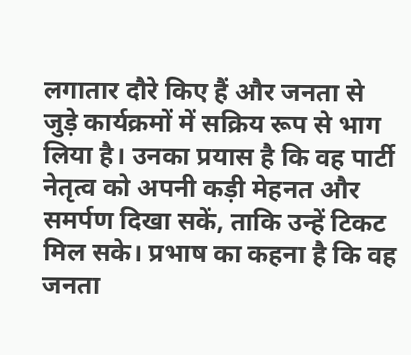लगातार दौरे किए हैं और जनता से जुड़े कार्यक्रमों में सक्रिय रूप से भाग लिया है। उनका प्रयास है कि वह पार्टी नेतृत्व को अपनी कड़ी मेहनत और समर्पण दिखा सकें, ताकि उन्हें टिकट मिल सके। प्रभाष का कहना है कि वह जनता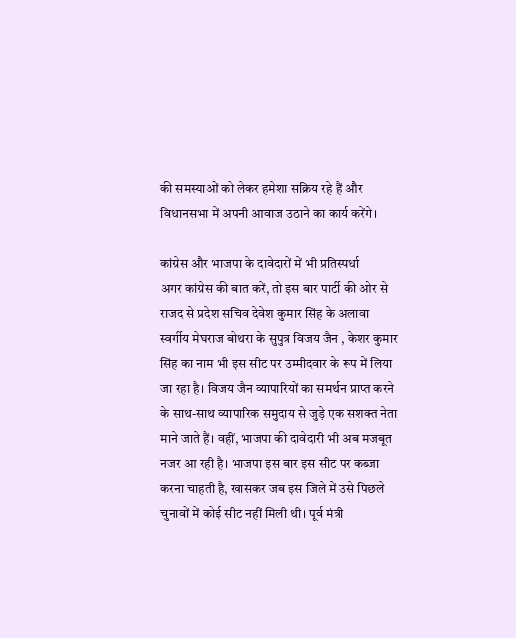की समस्याओं को लेकर हमेशा सक्रिय रहे हैं और विधानसभा में अपनी आवाज उठाने का कार्य करेंगे।

कांग्रेस और भाजपा के दावेदारों में भी प्रतिस्पर्धा
अगर कांग्रेस की बात करें, तो इस बार पार्टी की ओर से राजद से प्रदेश सचिव देवेश कुमार सिंह के अलावा स्वर्गीय मेघराज बोथरा के सुपुत्र विजय जैन , केशर कुमार सिंह का नाम भी इस सीट पर उम्मीदवार के रूप में लिया जा रहा है। विजय जैन व्यापारियों का समर्थन प्राप्त करने के साथ-साथ व्यापारिक समुदाय से जुड़े एक सशक्त नेता माने जाते हैं। वहीं, भाजपा की दावेदारी भी अब मजबूत नजर आ रही है। भाजपा इस बार इस सीट पर कब्जा करना चाहती है, खासकर जब इस जिले में उसे पिछले चुनावों में कोई सीट नहीं मिली थी। पूर्व मंत्री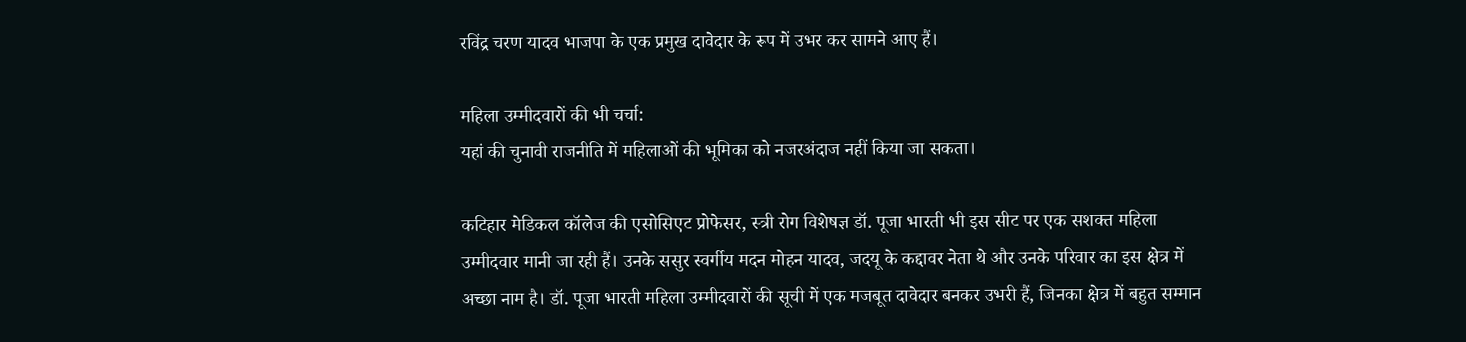रविंद्र चरण यादव भाजपा के एक प्रमुख दावेदार के रूप में उभर कर सामने आए हैं।

महिला उम्मीदवारों की भी चर्चा:
यहां की चुनावी राजनीति में महिलाओं की भूमिका को नजरअंदाज नहीं किया जा सकता।

कटिहार मेडिकल कॉलेज की एसोसिएट प्रोफेसर, स्त्री रोग विशेषज्ञ डॉ. पूजा भारती भी इस सीट पर एक सशक्त महिला उम्मीदवार मानी जा रही हैं। उनके ससुर स्वर्गीय मदन मोहन यादव, जदयू के कद्दावर नेता थे और उनके परिवार का इस क्षेत्र में अच्छा नाम है। डॉ. पूजा भारती महिला उम्मीदवारों की सूची में एक मजबूत दावेदार बनकर उभरी हैं, जिनका क्षेत्र में बहुत सम्मान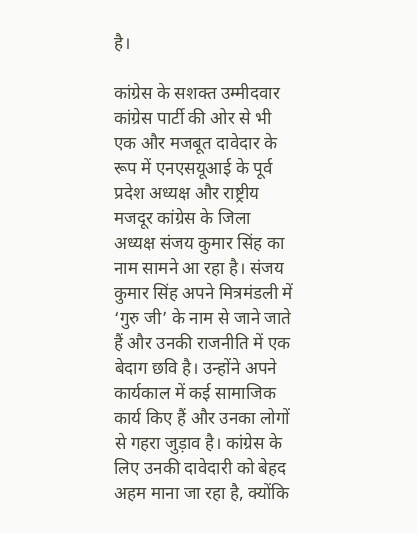है।

कांग्रेस के सशक्त उम्मीदवार
कांग्रेस पार्टी की ओर से भी एक और मजबूत दावेदार के रूप में एनएसयूआई के पूर्व प्रदेश अध्यक्ष और राष्ट्रीय मजदूर कांग्रेस के जिला अध्यक्ष संजय कुमार सिंह का नाम सामने आ रहा है। संजय कुमार सिंह अपने मित्रमंडली में ‘गुरु जी’ के नाम से जाने जाते हैं और उनकी राजनीति में एक बेदाग छवि है। उन्होंने अपने कार्यकाल में कई सामाजिक कार्य किए हैं और उनका लोगों से गहरा जुड़ाव है। कांग्रेस के लिए उनकी दावेदारी को बेहद अहम माना जा रहा है, क्योंकि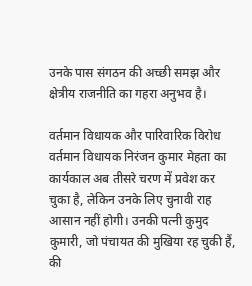उनके पास संगठन की अच्छी समझ और क्षेत्रीय राजनीति का गहरा अनुभव है।

वर्तमान विधायक और पारिवारिक विरोध
वर्तमान विधायक निरंजन कुमार मेहता का कार्यकाल अब तीसरे चरण में प्रवेश कर चुका है, लेकिन उनके लिए चुनावी राह आसान नहीं होगी। उनकी पत्नी कुमुद कुमारी, जो पंचायत की मुखिया रह चुकी हैं, की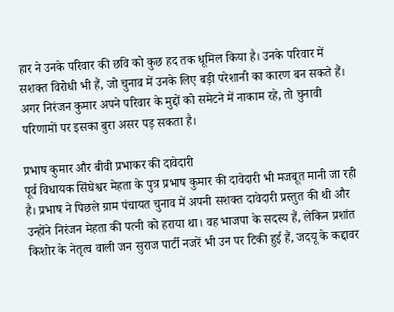हार ने उनके परिवार की छवि को कुछ हद तक धूमिल किया है। उनके परिवार में सशक्त विरोधी भी हैं, जो चुनाव में उनके लिए बड़ी परेशानी का कारण बन सकते हैं। अगर निरंजन कुमार अपने परिवार के मुद्दों को समेटने में नाकाम रहे, तो चुनावी परिणामों पर इसका बुरा असर पड़ सकता है।

प्रभाष कुमार और बीवी प्रभाकर की दावेदारी
पूर्व विधायक सिंघेश्वर मेहता के पुत्र प्रभाष कुमार की दावेदारी भी मजबूत मानी जा रही है। प्रभाष ने पिछले ग्राम पंचायत चुनाव में अपनी सशक्त दावेदारी प्रस्तुत की थी और उन्होंने निरंजन मेहता की पत्नी को हराया था। वह भाजपा के सदस्य हैं, लेकिन प्रशांत किशोर के नेतृत्व वाली जन सुराज पार्टी नजरें भी उन पर टिकी हुई हैं, जदयू के कद्दावर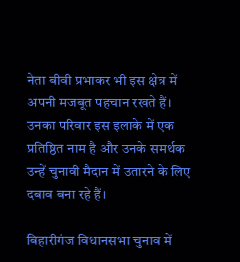नेता बीवी प्रभाकर भी इस क्षेत्र में अपनी मजबूत पहचान रखते हैं। उनका परिवार इस इलाके में एक प्रतिष्ठित नाम है और उनके समर्थक उन्हें चुनावी मैदान में उतारने के लिए दबाव बना रहे हैं।

बिहारीगंज विधानसभा चुनाव में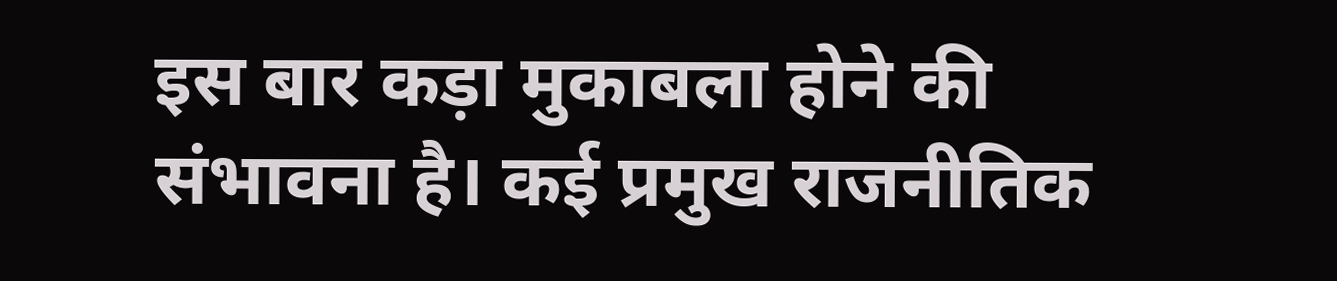इस बार कड़ा मुकाबला होने की संभावना है। कई प्रमुख राजनीतिक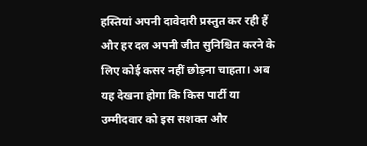हस्तियां अपनी दावेदारी प्रस्तुत कर रही हैं और हर दल अपनी जीत सुनिश्चित करने के लिए कोई कसर नहीं छोड़ना चाहता। अब यह देखना होगा कि किस पार्टी या उम्मीदवार को इस सशक्त और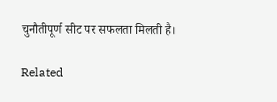चुनौतीपूर्ण सीट पर सफलता मिलती है।

Related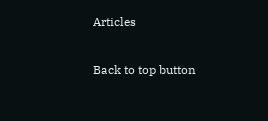Articles

Back to top button